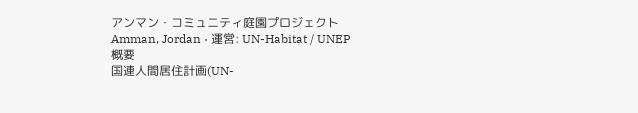アンマン・コミュニティ庭園プロジェクト
Amman, Jordan · 運営: UN-Habitat / UNEP
概要
国連人間居住計画(UN-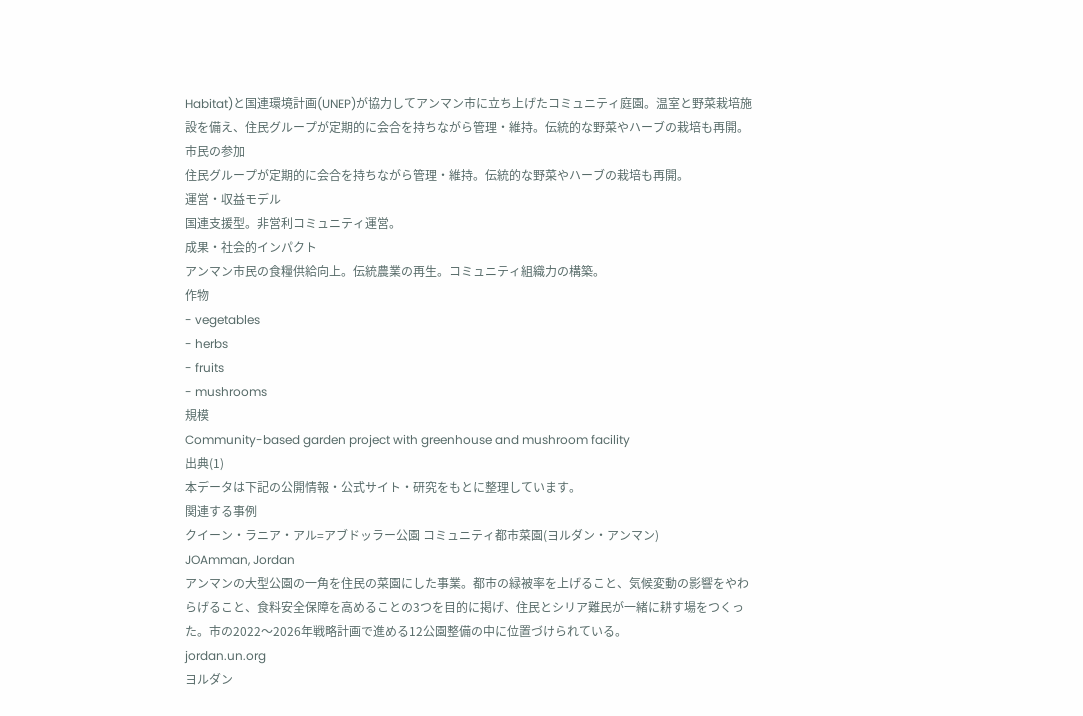Habitat)と国連環境計画(UNEP)が協力してアンマン市に立ち上げたコミュニティ庭園。温室と野菜栽培施設を備え、住民グループが定期的に会合を持ちながら管理・維持。伝統的な野菜やハーブの栽培も再開。
市民の参加
住民グループが定期的に会合を持ちながら管理・維持。伝統的な野菜やハーブの栽培も再開。
運営・収益モデル
国連支援型。非営利コミュニティ運営。
成果・社会的インパクト
アンマン市民の食糧供給向上。伝統農業の再生。コミュニティ組織力の構築。
作物
- vegetables
- herbs
- fruits
- mushrooms
規模
Community-based garden project with greenhouse and mushroom facility
出典(1)
本データは下記の公開情報・公式サイト・研究をもとに整理しています。
関連する事例
クイーン・ラニア・アル=アブドッラー公園 コミュニティ都市菜園(ヨルダン・アンマン)
JOAmman, Jordan
アンマンの大型公園の一角を住民の菜園にした事業。都市の緑被率を上げること、気候変動の影響をやわらげること、食料安全保障を高めることの3つを目的に掲げ、住民とシリア難民が一緒に耕す場をつくった。市の2022〜2026年戦略計画で進める12公園整備の中に位置づけられている。
jordan.un.org
ヨルダン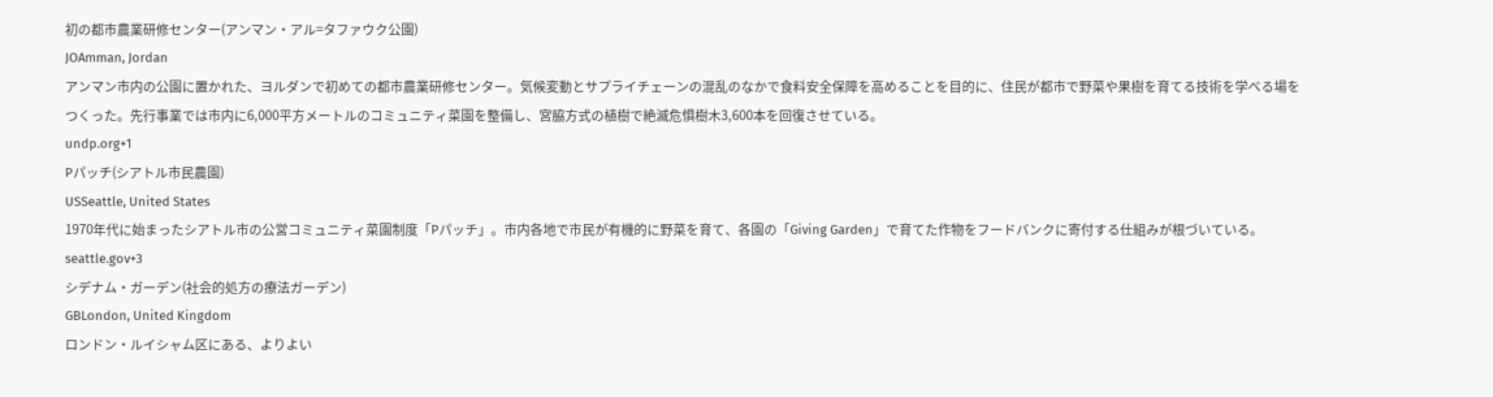初の都市農業研修センター(アンマン・アル=タファウク公園)
JOAmman, Jordan
アンマン市内の公園に置かれた、ヨルダンで初めての都市農業研修センター。気候変動とサプライチェーンの混乱のなかで食料安全保障を高めることを目的に、住民が都市で野菜や果樹を育てる技術を学べる場をつくった。先行事業では市内に6,000平方メートルのコミュニティ菜園を整備し、宮脇方式の植樹で絶滅危惧樹木3,600本を回復させている。
undp.org+1
Pパッチ(シアトル市民農園)
USSeattle, United States
1970年代に始まったシアトル市の公営コミュニティ菜園制度「Pパッチ」。市内各地で市民が有機的に野菜を育て、各園の「Giving Garden」で育てた作物をフードバンクに寄付する仕組みが根づいている。
seattle.gov+3
シデナム・ガーデン(社会的処方の療法ガーデン)
GBLondon, United Kingdom
ロンドン・ルイシャム区にある、よりよい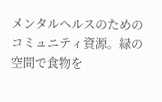メンタルヘルスのためのコミュニティ資源。緑の空間で食物を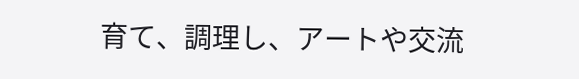育て、調理し、アートや交流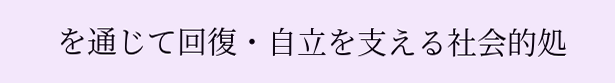を通じて回復・自立を支える社会的処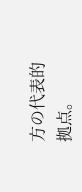方の代表的拠点。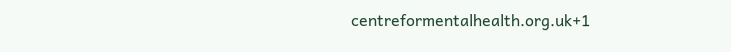centreformentalhealth.org.uk+1